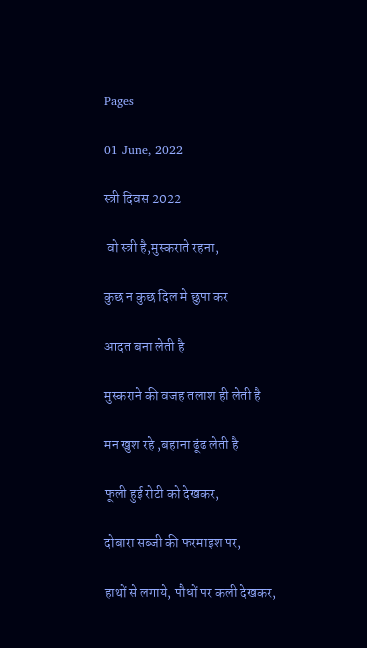Pages

01 June, 2022

स्त्री दिवस 2022

 वो स्त्री है,मुस्कराते रहना,

कुछ न कुछ दिल मे छुपा कर

आदत बना लेती है

मुस्कराने की वजह तलाश ही लेती है

मन खुश रहे ,बहाना ढूंढ लेती है

फूली हुई रोटी को देखकर,

दोबारा सब्जी की फरमाइश पर,

हाथों से लगाये, पौधों पर कली देखकर,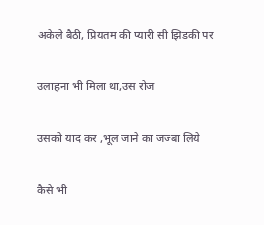अकेले बैठी, प्रियतम की प्यारी सी झिडकी पर

उलाहना भी मिला था,उस रोज

उसको याद कर ,भूल जाने का जज्बा लिये

कैसे भी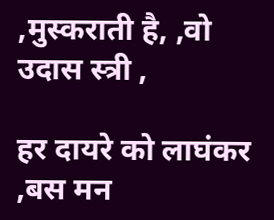,मुस्कराती है, ,वो उदास स्त्री ,

हर दायरे को लाघंकर ,बस मन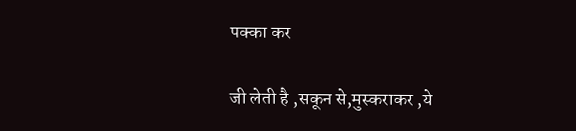पक्का कर

जी लेती है ,सकून से,मुस्कराकर ,ये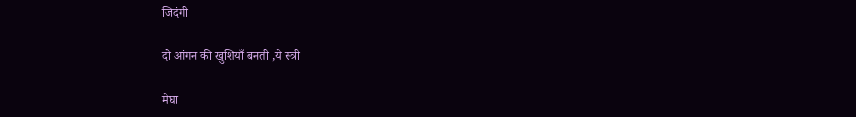जिदंगी

दो आंगन की खुशियाँ बनती ,ये स्त्री

मेघा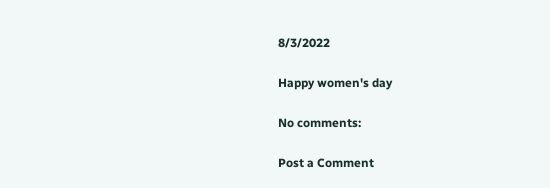8/3/2022

Happy women's day

No comments:

Post a Comment